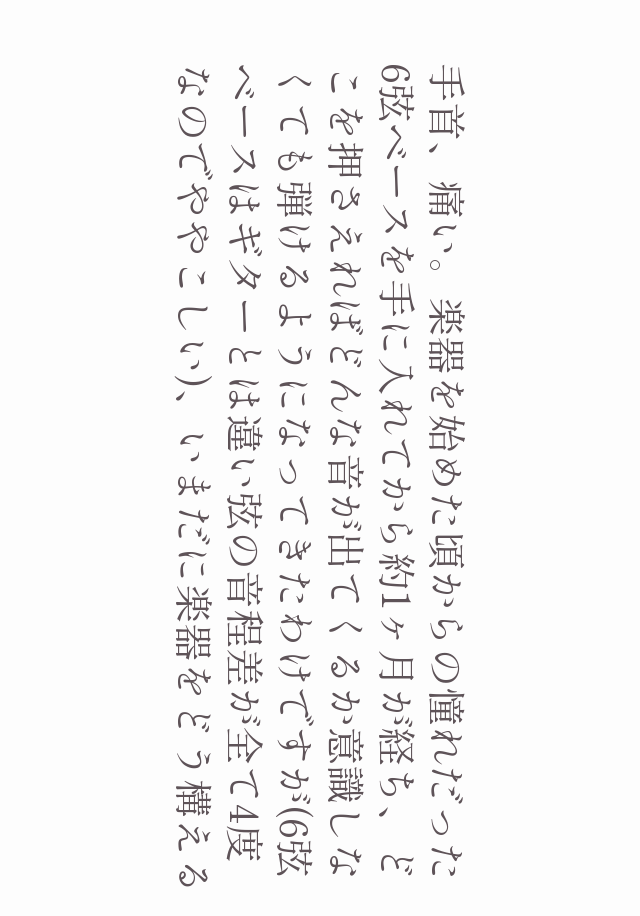手首、痛い。楽器を始めた頃からの憧れだった6弦ベースを手に入れてから約1ヶ月が経ち、どこを押さえればどんな音が出てくるか意識しなくても弾けるようになってきたわけですが(6弦ベースはギターとは違い弦の音程差が全て4度なのでややこしい)、いまだに楽器をどう構える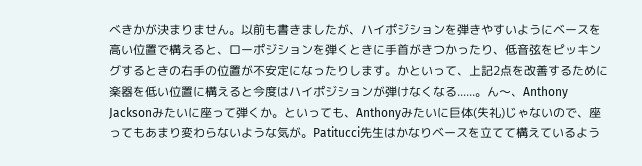べきかが決まりません。以前も書きましたが、ハイポジションを弾きやすいようにベースを高い位置で構えると、ローポジションを弾くときに手首がきつかったり、低音弦をピッキングするときの右手の位置が不安定になったりします。かといって、上記2点を改善するために楽器を低い位置に構えると今度はハイポジションが弾けなくなる......。ん〜、Anthony Jacksonみたいに座って弾くか。といっても、Anthonyみたいに巨体(失礼)じゃないので、座ってもあまり変わらないような気が。Patitucci先生はかなりベースを立てて構えているよう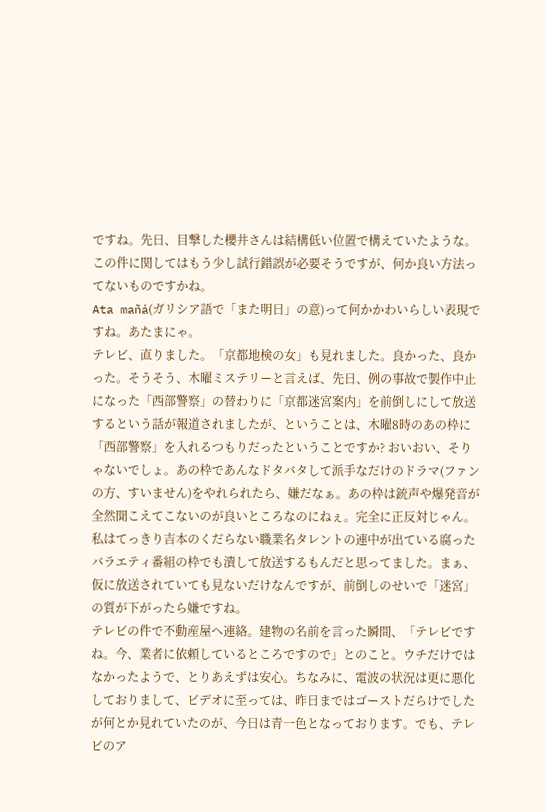ですね。先日、目撃した櫻井さんは結構低い位置で構えていたような。この件に関してはもう少し試行錯誤が必要そうですが、何か良い方法ってないものですかね。
Ata mañá(ガリシア語で「また明日」の意)って何かかわいらしい表現ですね。あたまにゃ。
テレビ、直りました。「京都地検の女」も見れました。良かった、良かった。そうそう、木曜ミステリーと言えば、先日、例の事故で製作中止になった「西部警察」の替わりに「京都迷宮案内」を前倒しにして放送するという話が報道されましたが、ということは、木曜8時のあの枠に「西部警察」を入れるつもりだったということですか? おいおい、そりゃないでしょ。あの枠であんなドタバタして派手なだけのドラマ(ファンの方、すいません)をやれられたら、嫌だなぁ。あの枠は銃声や爆発音が全然聞こえてこないのが良いところなのにねぇ。完全に正反対じゃん。私はてっきり吉本のくだらない職業名タレントの連中が出ている腐ったバラエティ番組の枠でも潰して放送するもんだと思ってました。まぁ、仮に放送されていても見ないだけなんですが、前倒しのせいで「迷宮」の質が下がったら嫌ですね。
テレビの件で不動産屋へ連絡。建物の名前を言った瞬間、「テレビですね。今、業者に依頼しているところですので」とのこと。ウチだけではなかったようで、とりあえずは安心。ちなみに、電波の状況は更に悪化しておりまして、ビデオに至っては、昨日まではゴーストだらけでしたが何とか見れていたのが、今日は青一色となっております。でも、テレビのア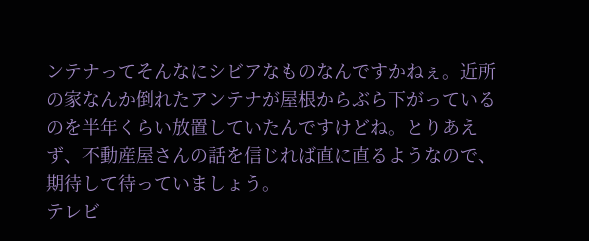ンテナってそんなにシビアなものなんですかねぇ。近所の家なんか倒れたアンテナが屋根からぶら下がっているのを半年くらい放置していたんですけどね。とりあえず、不動産屋さんの話を信じれば直に直るようなので、期待して待っていましょう。
テレビ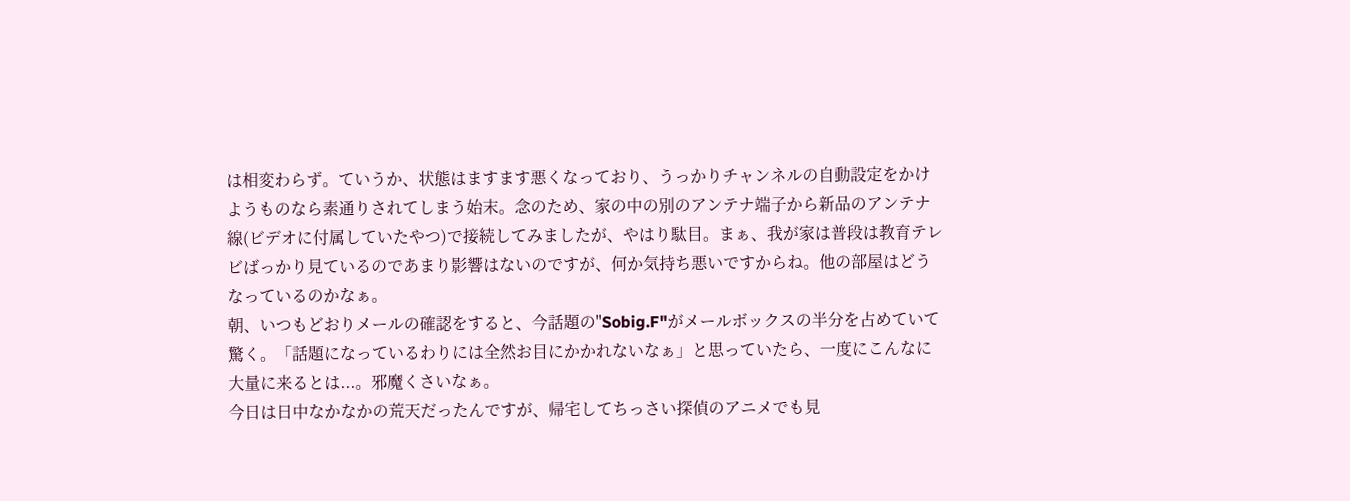は相変わらず。ていうか、状態はますます悪くなっており、うっかりチャンネルの自動設定をかけようものなら素通りされてしまう始末。念のため、家の中の別のアンテナ端子から新品のアンテナ線(ビデオに付属していたやつ)で接続してみましたが、やはり駄目。まぁ、我が家は普段は教育テレビばっかり見ているのであまり影響はないのですが、何か気持ち悪いですからね。他の部屋はどうなっているのかなぁ。
朝、いつもどおりメールの確認をすると、今話題の"Sobig.F"がメールボックスの半分を占めていて驚く。「話題になっているわりには全然お目にかかれないなぁ」と思っていたら、一度にこんなに大量に来るとは...。邪魔くさいなぁ。
今日は日中なかなかの荒天だったんですが、帰宅してちっさい探偵のアニメでも見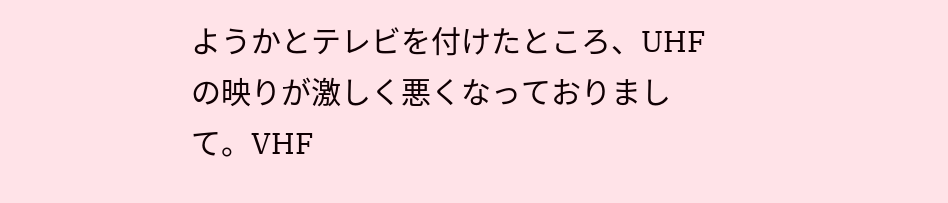ようかとテレビを付けたところ、UHFの映りが激しく悪くなっておりまして。VHF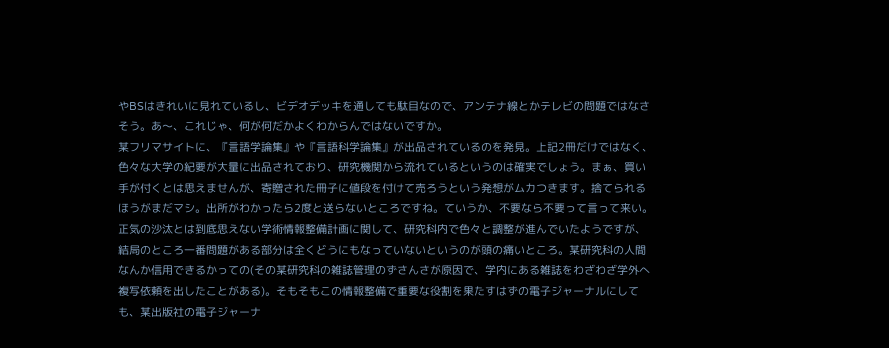やBSはきれいに見れているし、ビデオデッキを通しても駄目なので、アンテナ線とかテレビの問題ではなさそう。あ〜、これじゃ、何が何だかよくわからんではないですか。
某フリマサイトに、『言語学論集』や『言語科学論集』が出品されているのを発見。上記2冊だけではなく、色々な大学の紀要が大量に出品されており、研究機関から流れているというのは確実でしょう。まぁ、買い手が付くとは思えませんが、寄贈された冊子に値段を付けて売ろうという発想がムカつきます。捨てられるほうがまだマシ。出所がわかったら2度と送らないところですね。ていうか、不要なら不要って言って来い。
正気の沙汰とは到底思えない学術情報整備計画に関して、研究科内で色々と調整が進んでいたようですが、結局のところ一番問題がある部分は全くどうにもなっていないというのが頭の痛いところ。某研究科の人間なんか信用できるかっての(その某研究科の雑誌管理のずさんさが原因で、学内にある雑誌をわざわざ学外へ複写依頼を出したことがある)。そもそもこの情報整備で重要な役割を果たすはずの電子ジャーナルにしても、某出版社の電子ジャーナ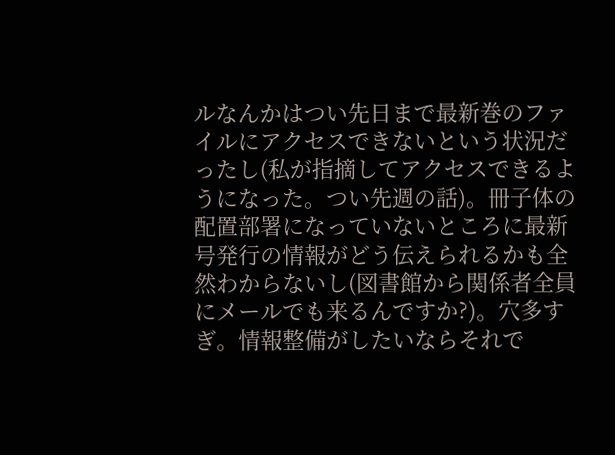ルなんかはつい先日まで最新巻のファイルにアクセスできないという状況だったし(私が指摘してアクセスできるようになった。つい先週の話)。冊子体の配置部署になっていないところに最新号発行の情報がどう伝えられるかも全然わからないし(図書館から関係者全員にメールでも来るんですか?)。穴多すぎ。情報整備がしたいならそれで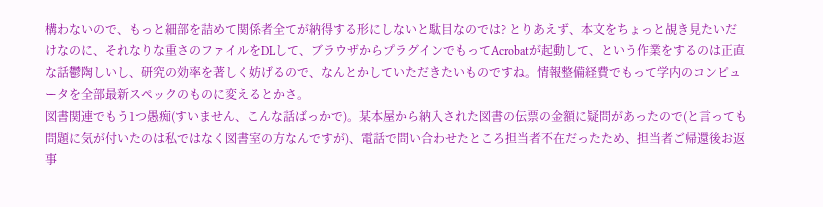構わないので、もっと細部を詰めて関係者全てが納得する形にしないと駄目なのでは? とりあえず、本文をちょっと覘き見たいだけなのに、それなりな重さのファイルをDLして、ブラウザからプラグインでもってAcrobatが起動して、という作業をするのは正直な話鬱陶しいし、研究の効率を著しく妨げるので、なんとかしていただきたいものですね。情報整備経費でもって学内のコンピュータを全部最新スペックのものに変えるとかさ。
図書関連でもう1つ愚痴(すいません、こんな話ばっかで)。某本屋から納入された図書の伝票の金額に疑問があったので(と言っても問題に気が付いたのは私ではなく図書室の方なんですが)、電話で問い合わせたところ担当者不在だったため、担当者ご帰還後お返事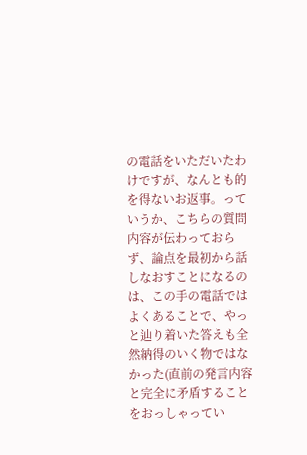の電話をいただいたわけですが、なんとも的を得ないお返事。っていうか、こちらの質問内容が伝わっておらず、論点を最初から話しなおすことになるのは、この手の電話ではよくあることで、やっと辿り着いた答えも全然納得のいく物ではなかった(直前の発言内容と完全に矛盾することをおっしゃってい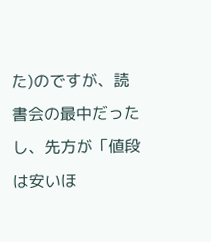た)のですが、読書会の最中だったし、先方が「値段は安いほ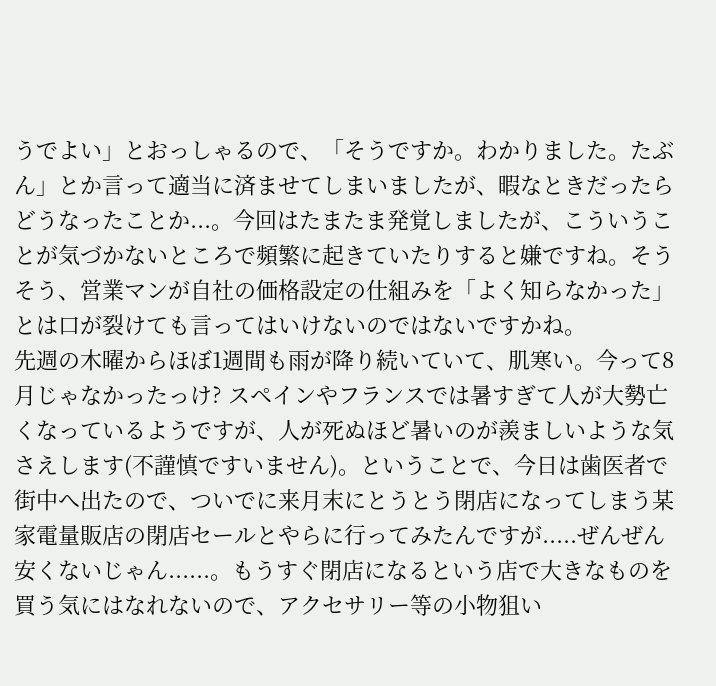うでよい」とおっしゃるので、「そうですか。わかりました。たぶん」とか言って適当に済ませてしまいましたが、暇なときだったらどうなったことか...。今回はたまたま発覚しましたが、こういうことが気づかないところで頻繁に起きていたりすると嫌ですね。そうそう、営業マンが自社の価格設定の仕組みを「よく知らなかった」とは口が裂けても言ってはいけないのではないですかね。
先週の木曜からほぼ1週間も雨が降り続いていて、肌寒い。今って8月じゃなかったっけ? スペインやフランスでは暑すぎて人が大勢亡くなっているようですが、人が死ぬほど暑いのが羨ましいような気さえします(不謹慎ですいません)。ということで、今日は歯医者で街中へ出たので、ついでに来月末にとうとう閉店になってしまう某家電量販店の閉店セールとやらに行ってみたんですが.....ぜんぜん安くないじゃん......。もうすぐ閉店になるという店で大きなものを買う気にはなれないので、アクセサリー等の小物狙い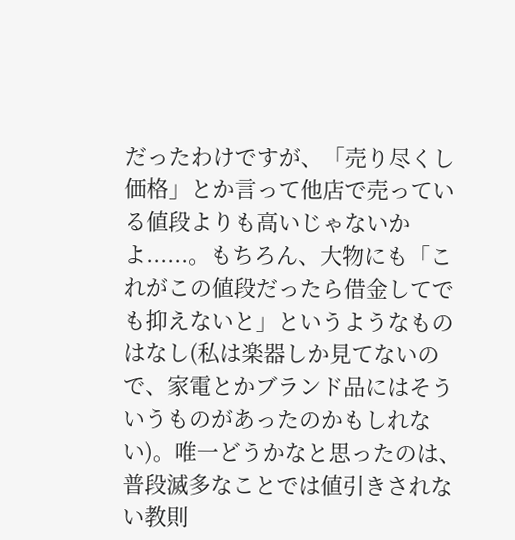だったわけですが、「売り尽くし価格」とか言って他店で売っている値段よりも高いじゃないかよ......。もちろん、大物にも「これがこの値段だったら借金してでも抑えないと」というようなものはなし(私は楽器しか見てないので、家電とかブランド品にはそういうものがあったのかもしれない)。唯一どうかなと思ったのは、普段滅多なことでは値引きされない教則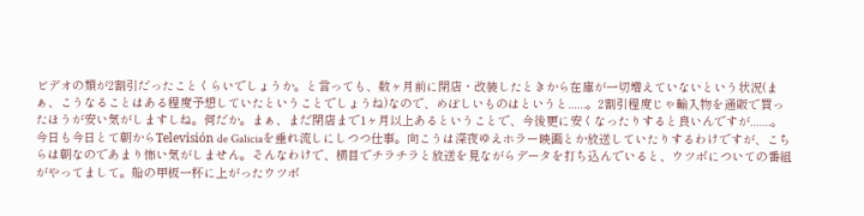ビデオの類が2割引だったことくらいでしょうか。と言っても、数ヶ月前に閉店・改装したときから在庫が一切増えていないという状況(まぁ、こうなることはある程度予想していたということでしょうね)なので、めぼしいものはというと......。2割引程度じゃ輸入物を通販で買ったほうが安い気がしますしね。何だか。まぁ、まだ閉店まで1ヶ月以上あるということで、今後更に安くなったりすると良いんですが.......。
今日も今日とて朝からTelevisión de Galiciaを垂れ流しにしつつ仕事。向こうは深夜ゆえホラー映画とか放送していたりするわけですが、こちらは朝なのであまり怖い気がしません。そんなわけで、横目でチラチラと放送を見ながらデータを打ち込んでいると、ウツボについての番組がやってまして。船の甲板一杯に上がったウツボ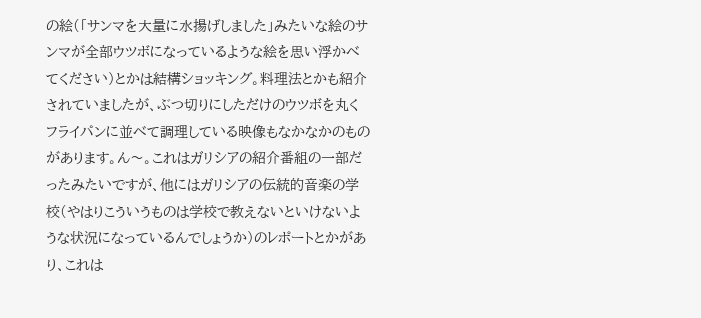の絵(「サンマを大量に水揚げしました」みたいな絵のサンマが全部ウツボになっているような絵を思い浮かべてください)とかは結構ショッキング。料理法とかも紹介されていましたが、ぶつ切りにしただけのウツボを丸くフライパンに並べて調理している映像もなかなかのものがあります。ん〜。これはガリシアの紹介番組の一部だったみたいですが、他にはガリシアの伝統的音楽の学校(やはりこういうものは学校で教えないといけないような状況になっているんでしょうか)のレポートとかがあり、これは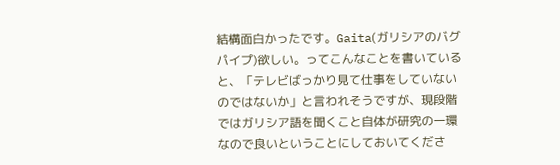結構面白かったです。Gaita(ガリシアのバグパイプ)欲しい。ってこんなことを書いていると、「テレビばっかり見て仕事をしていないのではないか」と言われそうですが、現段階ではガリシア語を聞くこと自体が研究の一環なので良いということにしておいてくださ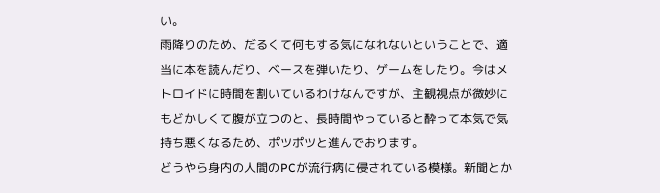い。
雨降りのため、だるくて何もする気になれないということで、適当に本を読んだり、ベースを弾いたり、ゲームをしたり。今はメトロイドに時間を割いているわけなんですが、主観視点が微妙にもどかしくて腹が立つのと、長時間やっていると酔って本気で気持ち悪くなるため、ポツポツと進んでおります。
どうやら身内の人間のPCが流行病に侵されている模様。新聞とか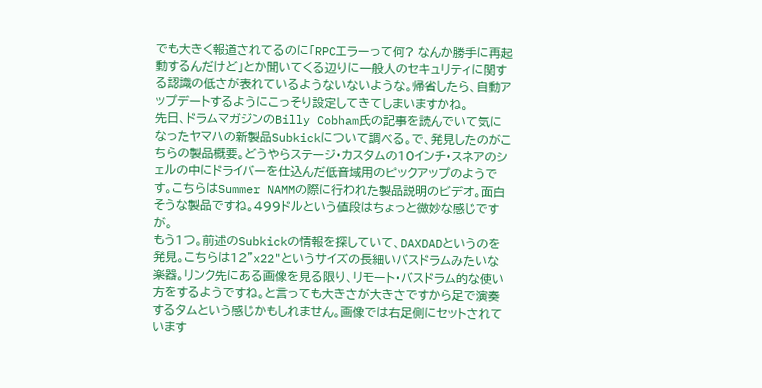でも大きく報道されてるのに「RPCエラーって何? なんか勝手に再起動するんだけど」とか聞いてくる辺りに一般人のセキュリティに関する認識の低さが表れているようないないような。帰省したら、自動アップデートするようにこっそり設定してきてしまいますかね。
先日、ドラムマガジンのBilly Cobham氏の記事を読んでいて気になったヤマハの新製品Subkickについて調べる。で、発見したのがこちらの製品概要。どうやらステージ・カスタムの10インチ・スネアのシェルの中にドライバーを仕込んだ低音域用のピックアップのようです。こちらはSummer NAMMの際に行われた製品説明のビデオ。面白そうな製品ですね。499ドルという値段はちょっと微妙な感じですが。
もう1つ。前述のSubkickの情報を探していて、DAXDADというのを発見。こちらは12"x22"というサイズの長細いバスドラムみたいな楽器。リンク先にある画像を見る限り、リモート・バスドラム的な使い方をするようですね。と言っても大きさが大きさですから足で演奏するタムという感じかもしれません。画像では右足側にセットされています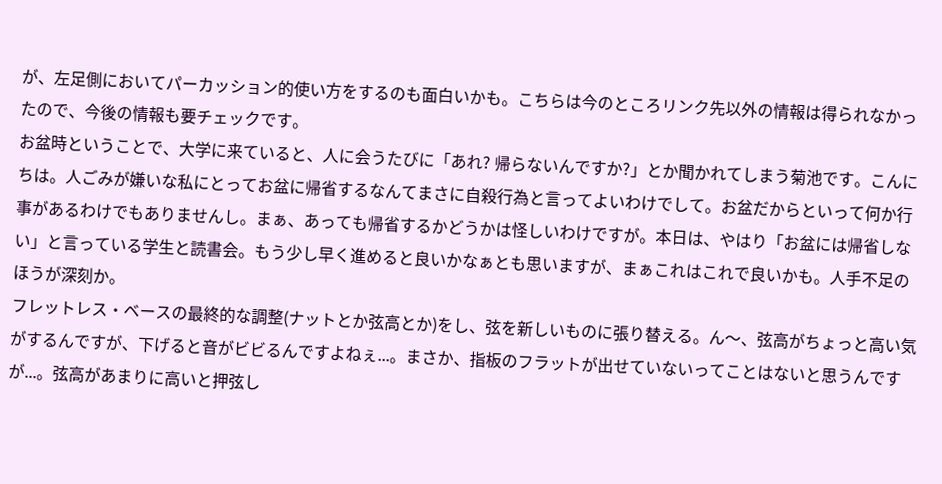が、左足側においてパーカッション的使い方をするのも面白いかも。こちらは今のところリンク先以外の情報は得られなかったので、今後の情報も要チェックです。
お盆時ということで、大学に来ていると、人に会うたびに「あれ? 帰らないんですか?」とか聞かれてしまう菊池です。こんにちは。人ごみが嫌いな私にとってお盆に帰省するなんてまさに自殺行為と言ってよいわけでして。お盆だからといって何か行事があるわけでもありませんし。まぁ、あっても帰省するかどうかは怪しいわけですが。本日は、やはり「お盆には帰省しない」と言っている学生と読書会。もう少し早く進めると良いかなぁとも思いますが、まぁこれはこれで良いかも。人手不足のほうが深刻か。
フレットレス・ベースの最終的な調整(ナットとか弦高とか)をし、弦を新しいものに張り替える。ん〜、弦高がちょっと高い気がするんですが、下げると音がビビるんですよねぇ...。まさか、指板のフラットが出せていないってことはないと思うんですが...。弦高があまりに高いと押弦し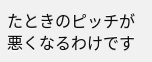たときのピッチが悪くなるわけです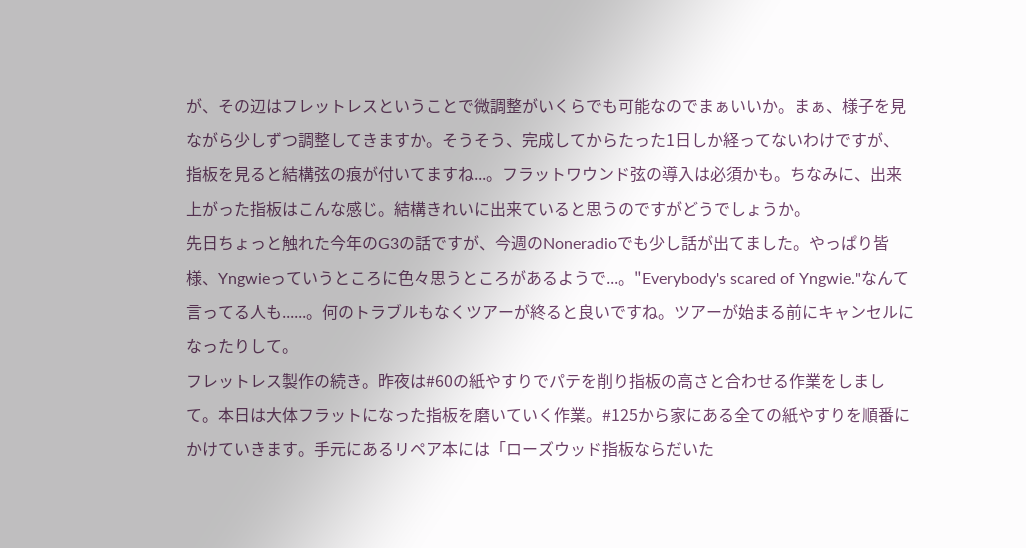が、その辺はフレットレスということで微調整がいくらでも可能なのでまぁいいか。まぁ、様子を見ながら少しずつ調整してきますか。そうそう、完成してからたった1日しか経ってないわけですが、指板を見ると結構弦の痕が付いてますね...。フラットワウンド弦の導入は必須かも。ちなみに、出来上がった指板はこんな感じ。結構きれいに出来ていると思うのですがどうでしょうか。
先日ちょっと触れた今年のG3の話ですが、今週のNoneradioでも少し話が出てました。やっぱり皆様、Yngwieっていうところに色々思うところがあるようで...。"Everybody's scared of Yngwie."なんて言ってる人も......。何のトラブルもなくツアーが終ると良いですね。ツアーが始まる前にキャンセルになったりして。
フレットレス製作の続き。昨夜は#60の紙やすりでパテを削り指板の高さと合わせる作業をしまして。本日は大体フラットになった指板を磨いていく作業。#125から家にある全ての紙やすりを順番にかけていきます。手元にあるリペア本には「ローズウッド指板ならだいた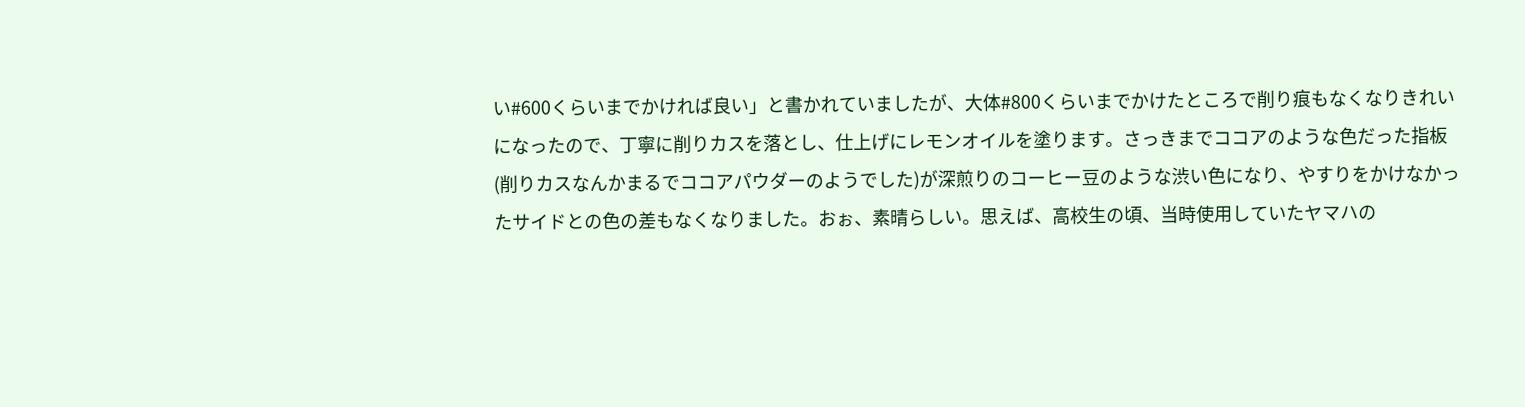い#600くらいまでかければ良い」と書かれていましたが、大体#800くらいまでかけたところで削り痕もなくなりきれいになったので、丁寧に削りカスを落とし、仕上げにレモンオイルを塗ります。さっきまでココアのような色だった指板(削りカスなんかまるでココアパウダーのようでした)が深煎りのコーヒー豆のような渋い色になり、やすりをかけなかったサイドとの色の差もなくなりました。おぉ、素晴らしい。思えば、高校生の頃、当時使用していたヤマハの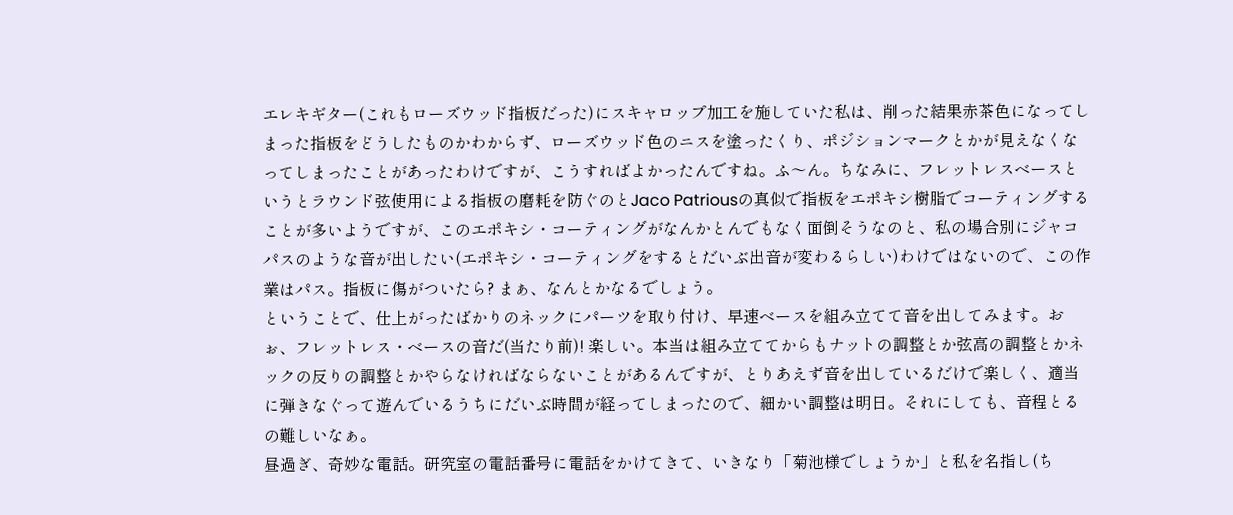エレキギター(これもローズウッド指板だった)にスキャロップ加工を施していた私は、削った結果赤茶色になってしまった指板をどうしたものかわからず、ローズウッド色のニスを塗ったくり、ポジションマークとかが見えなくなってしまったことがあったわけですが、こうすればよかったんですね。ふ〜ん。ちなみに、フレットレスベースというとラウンド弦使用による指板の磨耗を防ぐのとJaco Patriousの真似で指板をエポキシ樹脂でコーティングすることが多いようですが、このエポキシ・コーティングがなんかとんでもなく面倒そうなのと、私の場合別にジャコパスのような音が出したい(エポキシ・コーティングをするとだいぶ出音が変わるらしい)わけではないので、この作業はパス。指板に傷がついたら? まぁ、なんとかなるでしょう。
ということで、仕上がったばかりのネックにパーツを取り付け、早速ベースを組み立てて音を出してみます。おぉ、フレットレス・ベースの音だ(当たり前)! 楽しい。本当は組み立ててからもナットの調整とか弦高の調整とかネックの反りの調整とかやらなければならないことがあるんですが、とりあえず音を出しているだけで楽しく、適当に弾きなぐって遊んでいるうちにだいぶ時間が経ってしまったので、細かい調整は明日。それにしても、音程とるの難しいなぁ。
昼過ぎ、奇妙な電話。研究室の電話番号に電話をかけてきて、いきなり「菊池様でしょうか」と私を名指し(ち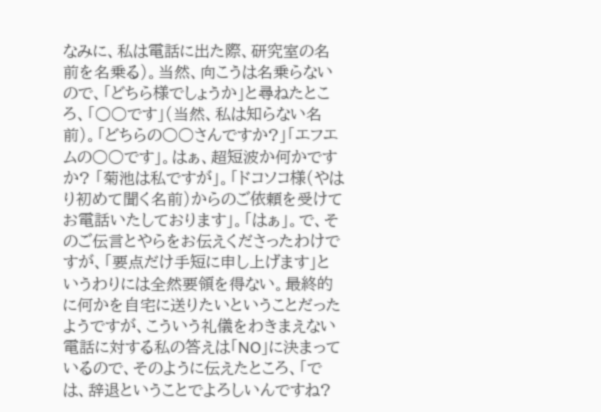なみに、私は電話に出た際、研究室の名前を名乗る)。当然、向こうは名乗らないので、「どちら様でしょうか」と尋ねたところ、「○○です」(当然、私は知らない名前)。「どちらの○○さんですか?」「エフエムの○○です」。はぁ、超短波か何かですか? 「菊池は私ですが」。「ドコソコ様(やはり初めて聞く名前)からのご依頼を受けてお電話いたしております」。「はぁ」。で、そのご伝言とやらをお伝えくださったわけですが、「要点だけ手短に申し上げます」というわりには全然要領を得ない。最終的に何かを自宅に送りたいということだったようですが、こういう礼儀をわきまえない電話に対する私の答えは「NO」に決まっているので、そのように伝えたところ、「では、辞退ということでよろしいんですね?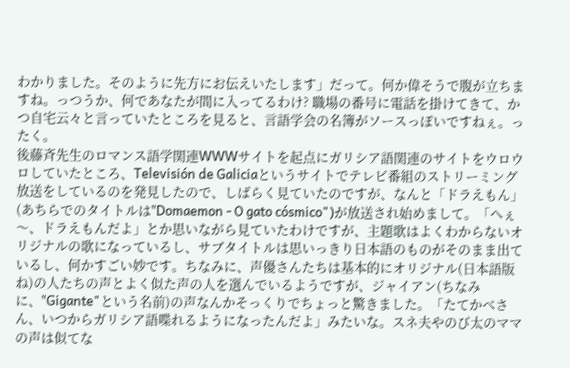わかりました。そのように先方にお伝えいたします」だって。何か偉そうで腹が立ちますね。っつうか、何であなたが間に入ってるわけ? 職場の番号に電話を掛けてきて、かつ自宅云々と言っていたところを見ると、言語学会の名簿がソースっぽいですねぇ。ったく。
後藤斉先生のロマンス語学関連WWWサイトを起点にガリシア語関連のサイトをウロウロしていたところ、Televisión de Galiciaというサイトでテレビ番組のストリーミング放送をしているのを発見したので、しばらく見ていたのですが、なんと「ドラえもん」(あちらでのタイトルは"Domaemon - O gato cósmico")が放送され始めまして。「へぇ〜、ドラえもんだよ」とか思いながら見ていたわけですが、主題歌はよくわからないオリジナルの歌になっているし、サブタイトルは思いっきり日本語のものがそのまま出ているし、何かすごい妙です。ちなみに、声優さんたちは基本的にオリジナル(日本語版ね)の人たちの声とよく似た声の人を選んでいるようですが、ジャイアン(ちなみに、"Gigante"という名前)の声なんかそっくりでちょっと驚きました。「たてかべさん、いつからガリシア語喋れるようになったんだよ」みたいな。スネ夫やのび太のママの声は似てな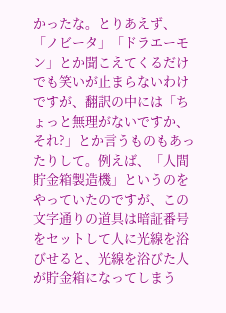かったな。とりあえず、「ノビータ」「ドラエーモン」とか聞こえてくるだけでも笑いが止まらないわけですが、翻訳の中には「ちょっと無理がないですか、それ?」とか言うものもあったりして。例えば、「人間貯金箱製造機」というのをやっていたのですが、この文字通りの道具は暗証番号をセットして人に光線を浴びせると、光線を浴びた人が貯金箱になってしまう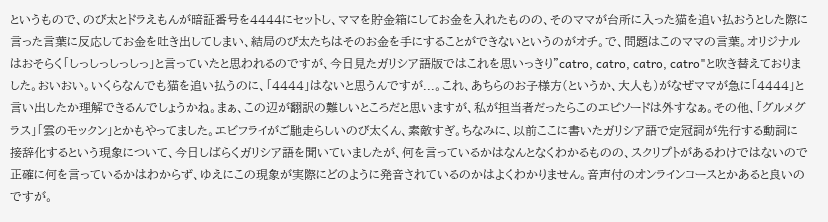というもので、のび太とドラえもんが暗証番号を4444にセットし、ママを貯金箱にしてお金を入れたものの、そのママが台所に入った猫を追い払おうとした際に言った言葉に反応してお金を吐き出してしまい、結局のび太たちはそのお金を手にすることができないというのがオチ。で、問題はこのママの言葉。オリジナルはおそらく「しっしっしっしっ」と言っていたと思われるのですが、今日見たガリシア語版ではこれを思いっきり"catro, catro, catro, catro"と吹き替えておりました。おいおい。いくらなんでも猫を追い払うのに、「4444」はないと思うんですが...。これ、あちらのお子様方(というか、大人も)がなぜママが急に「4444」と言い出したか理解できるんでしょうかね。まぁ、この辺が翻訳の難しいところだと思いますが、私が担当者だったらこのエピソードは外すなぁ。その他、「グルメグラス」「雲のモックン」とかもやってました。エビフライがご馳走らしいのび太くん、素敵すぎ。ちなみに、以前ここに書いたガリシア語で定冠詞が先行する動詞に接辞化するという現象について、今日しばらくガリシア語を聞いていましたが、何を言っているかはなんとなくわかるものの、スクリプトがあるわけではないので正確に何を言っているかはわからず、ゆえにこの現象が実際にどのように発音されているのかはよくわかりません。音声付のオンラインコースとかあると良いのですが。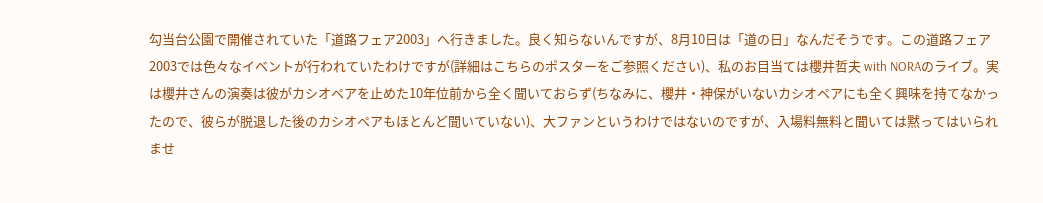勾当台公園で開催されていた「道路フェア2003」へ行きました。良く知らないんですが、8月10日は「道の日」なんだそうです。この道路フェア2003では色々なイベントが行われていたわけですが(詳細はこちらのポスターをご参照ください)、私のお目当ては櫻井哲夫 with NORAのライブ。実は櫻井さんの演奏は彼がカシオペアを止めた10年位前から全く聞いておらず(ちなみに、櫻井・神保がいないカシオペアにも全く興味を持てなかったので、彼らが脱退した後のカシオペアもほとんど聞いていない)、大ファンというわけではないのですが、入場料無料と聞いては黙ってはいられませ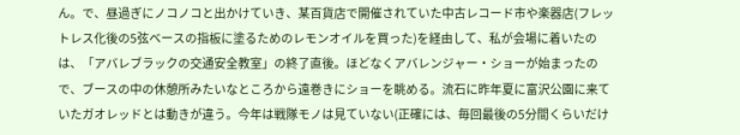ん。で、昼過ぎにノコノコと出かけていき、某百貨店で開催されていた中古レコード市や楽器店(フレットレス化後の5弦ベースの指板に塗るためのレモンオイルを買った)を経由して、私が会場に着いたのは、「アバレブラックの交通安全教室」の終了直後。ほどなくアバレンジャー・ショーが始まったので、ブースの中の休憩所みたいなところから遠巻きにショーを眺める。流石に昨年夏に富沢公園に来ていたガオレッドとは動きが違う。今年は戦隊モノは見ていない(正確には、毎回最後の5分間くらいだけ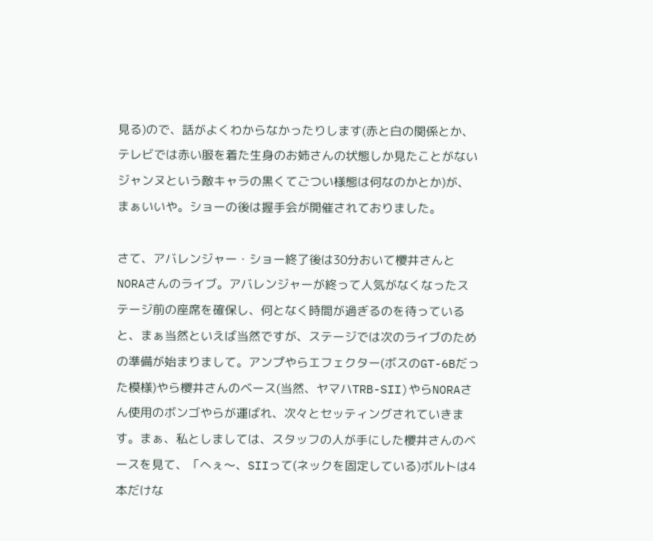見る)ので、話がよくわからなかったりします(赤と白の関係とか、テレビでは赤い服を着た生身のお姉さんの状態しか見たことがないジャンヌという敵キャラの黒くてごつい様態は何なのかとか)が、まぁいいや。ショーの後は握手会が開催されておりました。

さて、アバレンジャー・ショー終了後は30分おいて櫻井さんとNORAさんのライブ。アバレンジャーが終って人気がなくなったステージ前の座席を確保し、何となく時間が過ぎるのを待っていると、まぁ当然といえば当然ですが、ステージでは次のライブのための準備が始まりまして。アンプやらエフェクター(ボスのGT-6Bだった模様)やら櫻井さんのベース(当然、ヤマハTRB-SII)やらNORAさん使用のボンゴやらが運ばれ、次々とセッティングされていきます。まぁ、私としましては、スタッフの人が手にした櫻井さんのベースを見て、「へぇ〜、SIIって(ネックを固定している)ボルトは4本だけな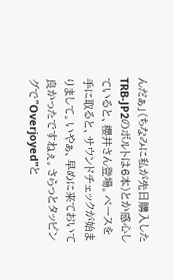んだぁ」(ちなみに私が先日購入したTRB-JP2のボルトは6本)とか感心していると、櫻井さん登場。ベースを手に取ると、サウンドチェックが始まりまして。いやぁ、早めに来ておいて良かったですねぇ。さらっとタッピングで"Overjoyed"と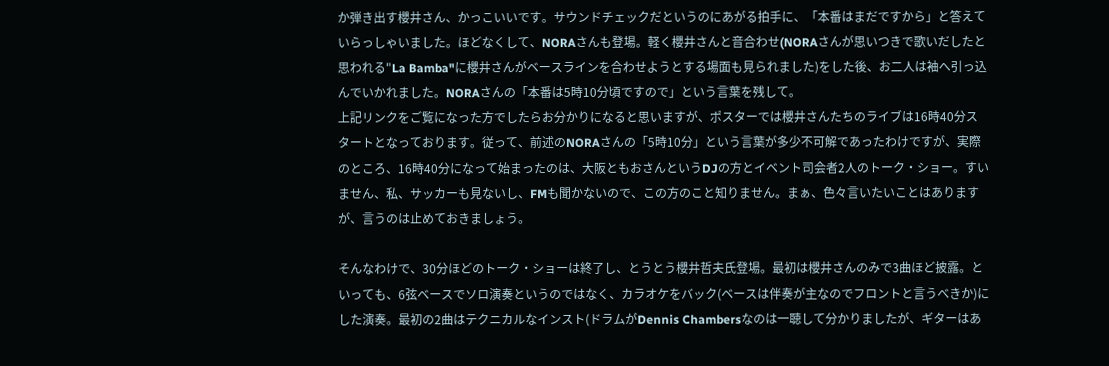か弾き出す櫻井さん、かっこいいです。サウンドチェックだというのにあがる拍手に、「本番はまだですから」と答えていらっしゃいました。ほどなくして、NORAさんも登場。軽く櫻井さんと音合わせ(NORAさんが思いつきで歌いだしたと思われる"La Bamba"に櫻井さんがベースラインを合わせようとする場面も見られました)をした後、お二人は袖へ引っ込んでいかれました。NORAさんの「本番は5時10分頃ですので」という言葉を残して。
上記リンクをご覧になった方でしたらお分かりになると思いますが、ポスターでは櫻井さんたちのライブは16時40分スタートとなっております。従って、前述のNORAさんの「5時10分」という言葉が多少不可解であったわけですが、実際のところ、16時40分になって始まったのは、大阪ともおさんというDJの方とイベント司会者2人のトーク・ショー。すいません、私、サッカーも見ないし、FMも聞かないので、この方のこと知りません。まぁ、色々言いたいことはありますが、言うのは止めておきましょう。

そんなわけで、30分ほどのトーク・ショーは終了し、とうとう櫻井哲夫氏登場。最初は櫻井さんのみで3曲ほど披露。といっても、6弦ベースでソロ演奏というのではなく、カラオケをバック(ベースは伴奏が主なのでフロントと言うべきか)にした演奏。最初の2曲はテクニカルなインスト(ドラムがDennis Chambersなのは一聴して分かりましたが、ギターはあ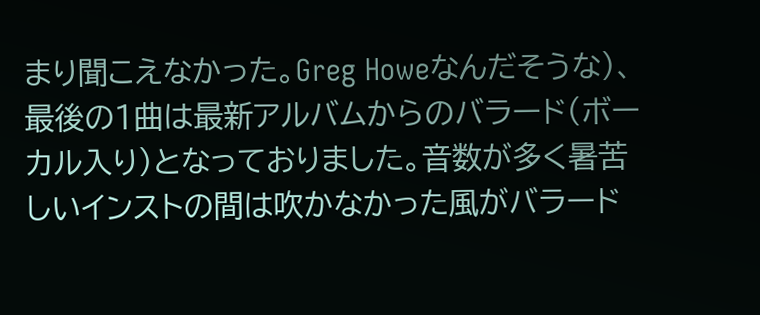まり聞こえなかった。Greg Howeなんだそうな)、最後の1曲は最新アルバムからのバラード(ボーカル入り)となっておりました。音数が多く暑苦しいインストの間は吹かなかった風がバラード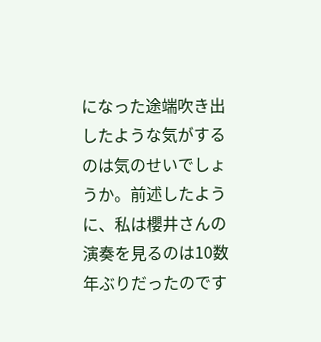になった途端吹き出したような気がするのは気のせいでしょうか。前述したように、私は櫻井さんの演奏を見るのは10数年ぶりだったのです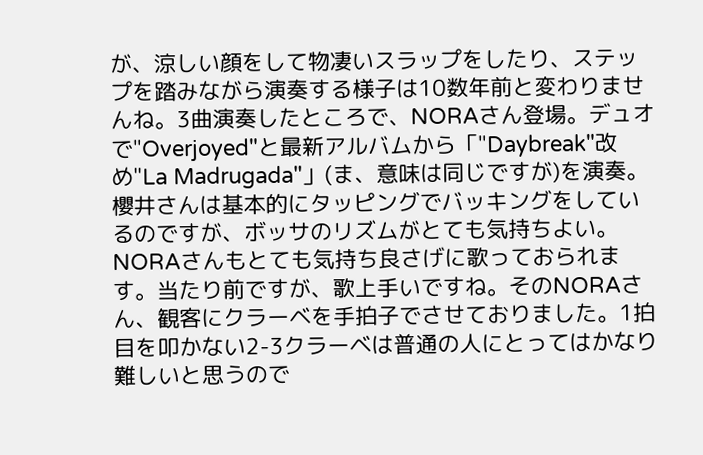が、涼しい顔をして物凄いスラップをしたり、ステップを踏みながら演奏する様子は10数年前と変わりませんね。3曲演奏したところで、NORAさん登場。デュオで"Overjoyed"と最新アルバムから「"Daybreak"改め"La Madrugada"」(ま、意味は同じですが)を演奏。櫻井さんは基本的にタッピングでバッキングをしているのですが、ボッサのリズムがとても気持ちよい。NORAさんもとても気持ち良さげに歌っておられます。当たり前ですが、歌上手いですね。そのNORAさん、観客にクラーベを手拍子でさせておりました。1拍目を叩かない2-3クラーベは普通の人にとってはかなり難しいと思うので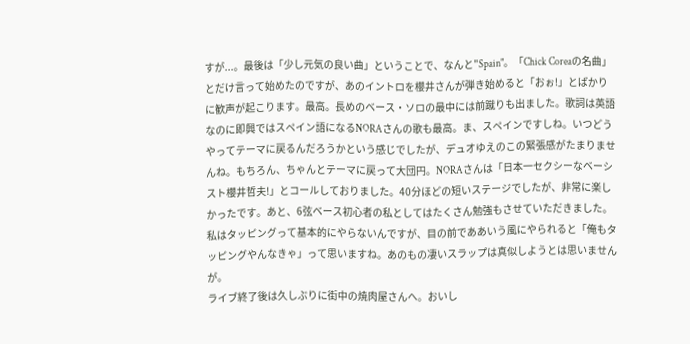すが...。最後は「少し元気の良い曲」ということで、なんと"Spain"。「Chick Coreaの名曲」とだけ言って始めたのですが、あのイントロを櫻井さんが弾き始めると「おぉ!」とばかりに歓声が起こります。最高。長めのベース・ソロの最中には前蹴りも出ました。歌詞は英語なのに即興ではスペイン語になるNORAさんの歌も最高。ま、スペインですしね。いつどうやってテーマに戻るんだろうかという感じでしたが、デュオゆえのこの緊張感がたまりませんね。もちろん、ちゃんとテーマに戻って大団円。NORAさんは「日本一セクシーなベーシスト櫻井哲夫!」とコールしておりました。40分ほどの短いステージでしたが、非常に楽しかったです。あと、6弦ベース初心者の私としてはたくさん勉強もさせていただきました。私はタッピングって基本的にやらないんですが、目の前でああいう風にやられると「俺もタッピングやんなきゃ」って思いますね。あのもの凄いスラップは真似しようとは思いませんが。
ライブ終了後は久しぶりに街中の焼肉屋さんへ。おいし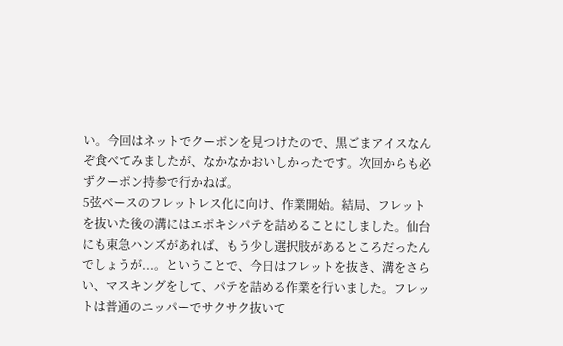い。今回はネットでクーポンを見つけたので、黒ごまアイスなんぞ食べてみましたが、なかなかおいしかったです。次回からも必ずクーポン持参で行かねば。
5弦ベースのフレットレス化に向け、作業開始。結局、フレットを抜いた後の溝にはエポキシパテを詰めることにしました。仙台にも東急ハンズがあれば、もう少し選択肢があるところだったんでしょうが...。ということで、今日はフレットを抜き、溝をさらい、マスキングをして、パテを詰める作業を行いました。フレットは普通のニッパーでサクサク抜いて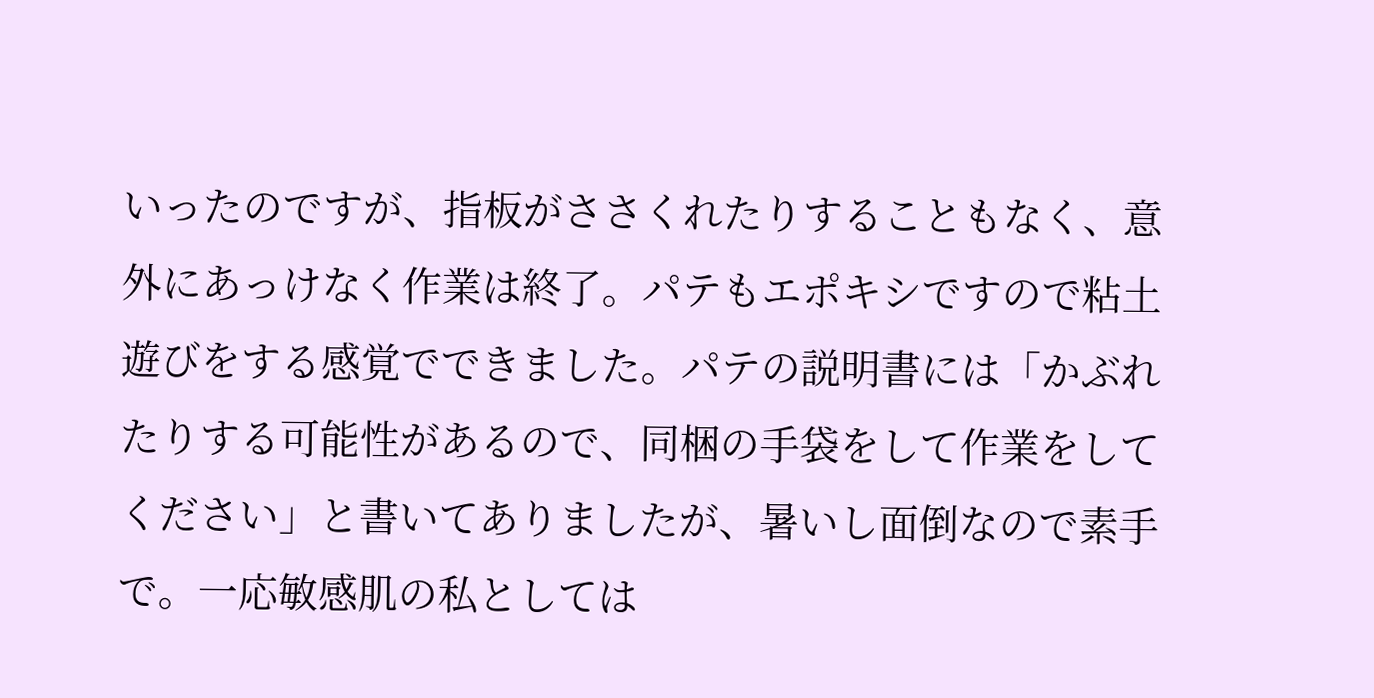いったのですが、指板がささくれたりすることもなく、意外にあっけなく作業は終了。パテもエポキシですので粘土遊びをする感覚でできました。パテの説明書には「かぶれたりする可能性があるので、同梱の手袋をして作業をしてください」と書いてありましたが、暑いし面倒なので素手で。一応敏感肌の私としては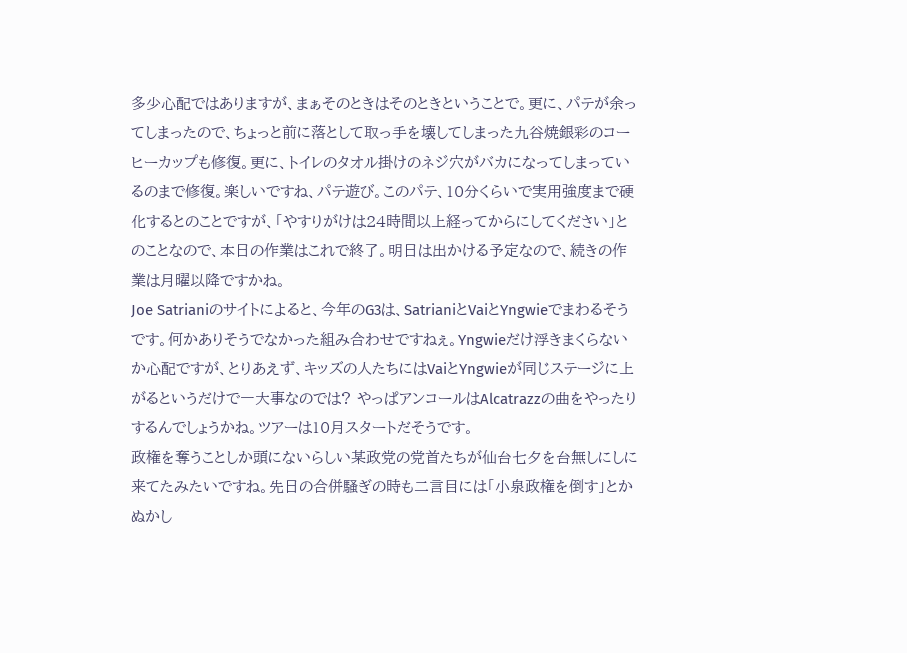多少心配ではありますが、まぁそのときはそのときということで。更に、パテが余ってしまったので、ちょっと前に落として取っ手を壊してしまった九谷焼銀彩のコーヒーカップも修復。更に、トイレのタオル掛けのネジ穴がバカになってしまっているのまで修復。楽しいですね、パテ遊び。このパテ、10分くらいで実用強度まで硬化するとのことですが、「やすりがけは24時間以上経ってからにしてください」とのことなので、本日の作業はこれで終了。明日は出かける予定なので、続きの作業は月曜以降ですかね。
Joe Satrianiのサイトによると、今年のG3は、SatrianiとVaiとYngwieでまわるそうです。何かありそうでなかった組み合わせですねぇ。Yngwieだけ浮きまくらないか心配ですが、とりあえず、キッズの人たちにはVaiとYngwieが同じステージに上がるというだけで一大事なのでは? やっぱアンコールはAlcatrazzの曲をやったりするんでしょうかね。ツアーは10月スタートだそうです。
政権を奪うことしか頭にないらしい某政党の党首たちが仙台七夕を台無しにしに来てたみたいですね。先日の合併騒ぎの時も二言目には「小泉政権を倒す」とかぬかし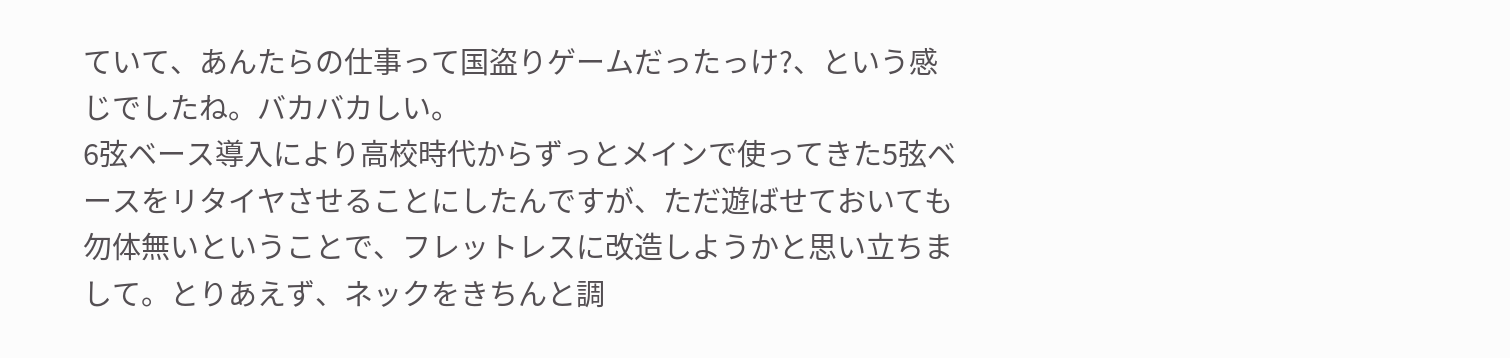ていて、あんたらの仕事って国盗りゲームだったっけ?、という感じでしたね。バカバカしい。
6弦ベース導入により高校時代からずっとメインで使ってきた5弦ベースをリタイヤさせることにしたんですが、ただ遊ばせておいても勿体無いということで、フレットレスに改造しようかと思い立ちまして。とりあえず、ネックをきちんと調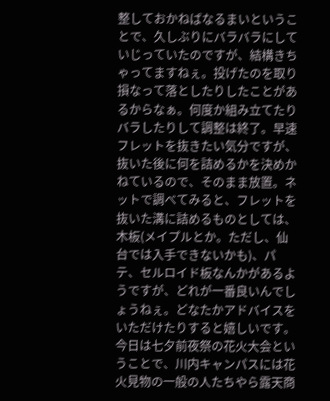整しておかねばなるまいということで、久しぶりにバラバラにしていじっていたのですが、結構きちゃってますねぇ。投げたのを取り損なって落としたりしたことがあるからなぁ。何度か組み立てたりバラしたりして調整は終了。早速フレットを抜きたい気分ですが、抜いた後に何を詰めるかを決めかねているので、そのまま放置。ネットで調べてみると、フレットを抜いた溝に詰めるものとしては、木板(メイプルとか。ただし、仙台では入手できないかも)、パテ、セルロイド板なんかがあるようですが、どれが一番良いんでしょうねぇ。どなたかアドバイスをいただけたりすると嬉しいです。
今日は七夕前夜祭の花火大会ということで、川内キャンパスには花火見物の一般の人たちやら露天商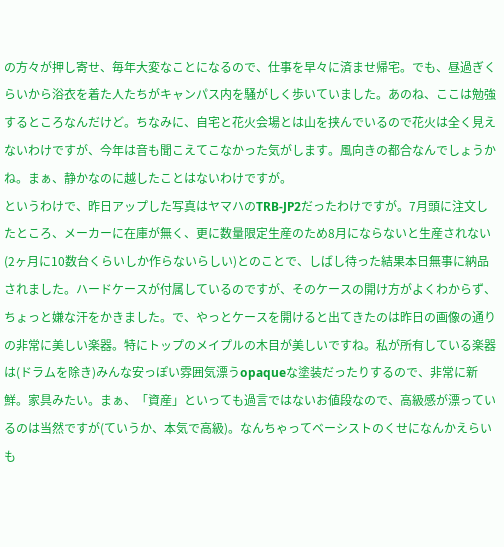の方々が押し寄せ、毎年大変なことになるので、仕事を早々に済ませ帰宅。でも、昼過ぎくらいから浴衣を着た人たちがキャンパス内を騒がしく歩いていました。あのね、ここは勉強するところなんだけど。ちなみに、自宅と花火会場とは山を挟んでいるので花火は全く見えないわけですが、今年は音も聞こえてこなかった気がします。風向きの都合なんでしょうかね。まぁ、静かなのに越したことはないわけですが。
というわけで、昨日アップした写真はヤマハのTRB-JP2だったわけですが。7月頭に注文したところ、メーカーに在庫が無く、更に数量限定生産のため8月にならないと生産されない(2ヶ月に10数台くらいしか作らないらしい)とのことで、しばし待った結果本日無事に納品されました。ハードケースが付属しているのですが、そのケースの開け方がよくわからず、ちょっと嫌な汗をかきました。で、やっとケースを開けると出てきたのは昨日の画像の通りの非常に美しい楽器。特にトップのメイプルの木目が美しいですね。私が所有している楽器は(ドラムを除き)みんな安っぽい雰囲気漂うopaqueな塗装だったりするので、非常に新鮮。家具みたい。まぁ、「資産」といっても過言ではないお値段なので、高級感が漂っているのは当然ですが(ていうか、本気で高級)。なんちゃってベーシストのくせになんかえらいも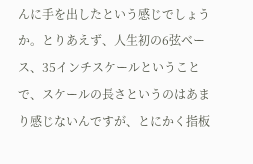んに手を出したという感じでしょうか。とりあえず、人生初の6弦ベース、35インチスケールということで、スケールの長さというのはあまり感じないんですが、とにかく指板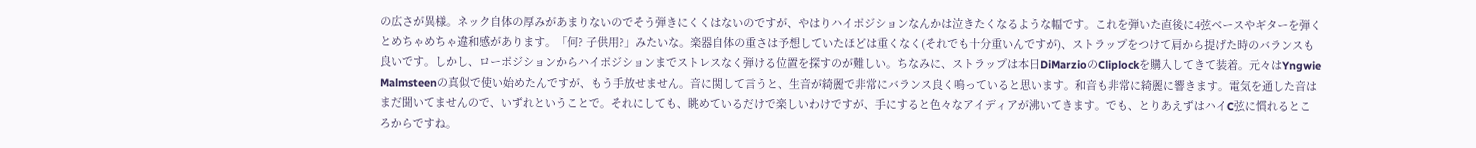の広さが異様。ネック自体の厚みがあまりないのでそう弾きにくくはないのですが、やはりハイポジションなんかは泣きたくなるような幅です。これを弾いた直後に4弦ベースやギターを弾くとめちゃめちゃ違和感があります。「何? 子供用?」みたいな。楽器自体の重さは予想していたほどは重くなく(それでも十分重いんですが)、ストラップをつけて肩から提げた時のバランスも良いです。しかし、ローポジションからハイポジションまでストレスなく弾ける位置を探すのが難しい。ちなみに、ストラップは本日DiMarzioのCliplockを購入してきて装着。元々はYngwie Malmsteenの真似で使い始めたんですが、もう手放せません。音に関して言うと、生音が綺麗で非常にバランス良く鳴っていると思います。和音も非常に綺麗に響きます。電気を通した音はまだ聞いてませんので、いずれということで。それにしても、眺めているだけで楽しいわけですが、手にすると色々なアイディアが沸いてきます。でも、とりあえずはハイC弦に慣れるところからですね。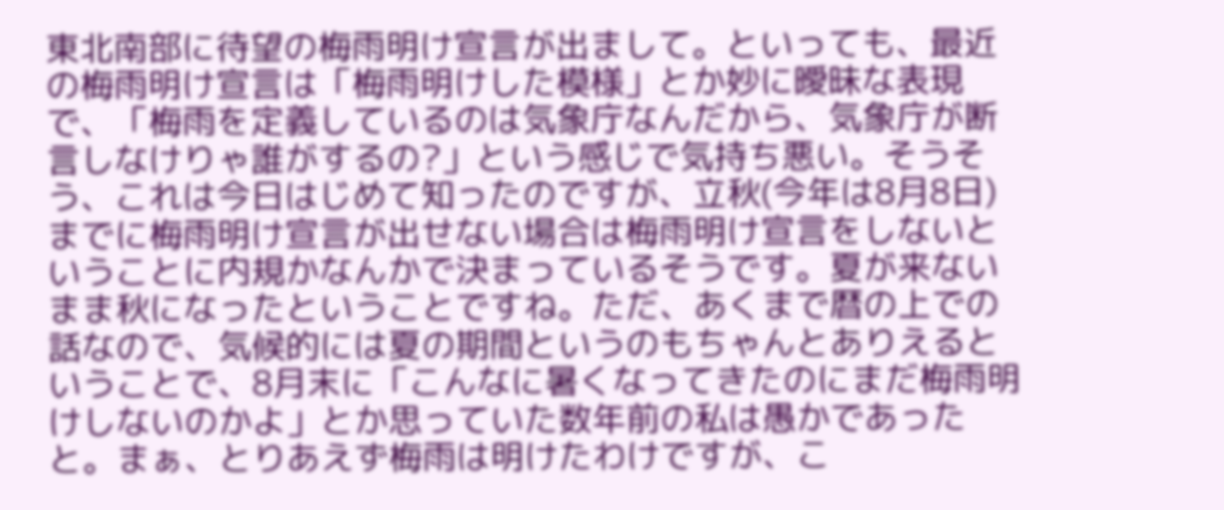東北南部に待望の梅雨明け宣言が出まして。といっても、最近の梅雨明け宣言は「梅雨明けした模様」とか妙に曖昧な表現で、「梅雨を定義しているのは気象庁なんだから、気象庁が断言しなけりゃ誰がするの?」という感じで気持ち悪い。そうそう、これは今日はじめて知ったのですが、立秋(今年は8月8日)までに梅雨明け宣言が出せない場合は梅雨明け宣言をしないということに内規かなんかで決まっているそうです。夏が来ないまま秋になったということですね。ただ、あくまで暦の上での話なので、気候的には夏の期間というのもちゃんとありえるということで、8月末に「こんなに暑くなってきたのにまだ梅雨明けしないのかよ」とか思っていた数年前の私は愚かであったと。まぁ、とりあえず梅雨は明けたわけですが、こ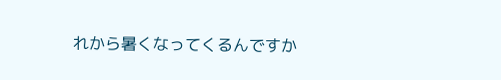れから暑くなってくるんですか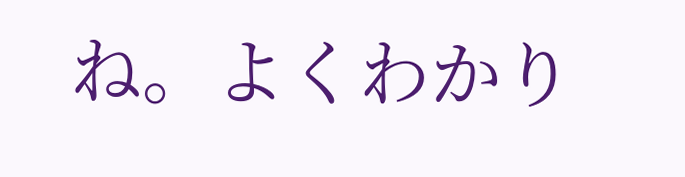ね。よくわかり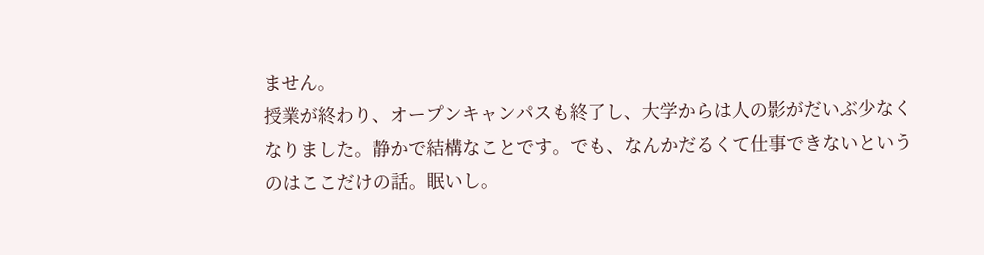ません。
授業が終わり、オープンキャンパスも終了し、大学からは人の影がだいぶ少なくなりました。静かで結構なことです。でも、なんかだるくて仕事できないというのはここだけの話。眠いし。